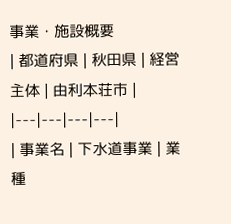事業・施設概要
| 都道府県 | 秋田県 | 経営主体 | 由利本荘市 |
|---|---|---|---|
| 事業名 | 下水道事業 | 業種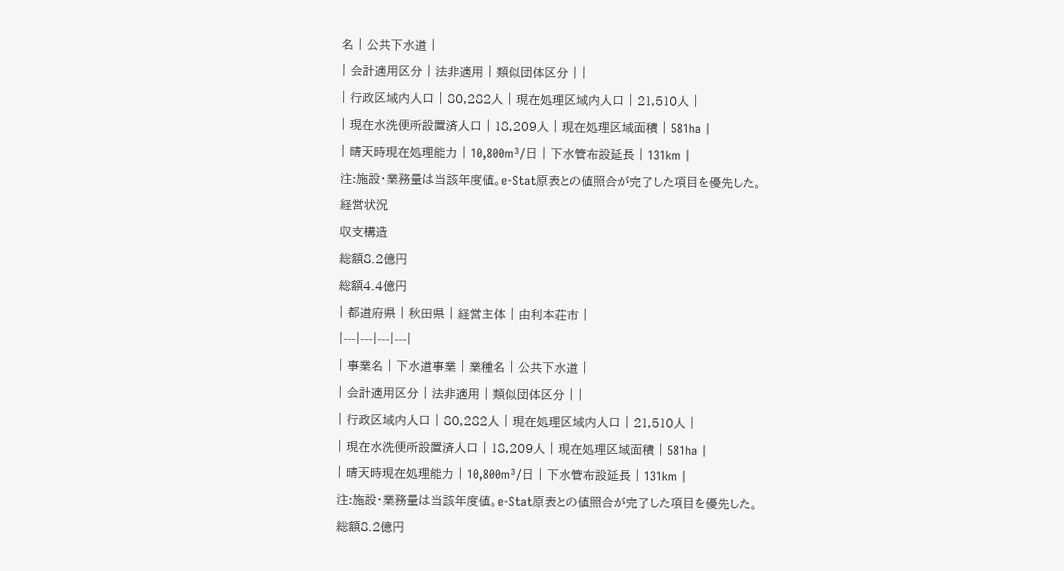名 | 公共下水道 |
| 会計適用区分 | 法非適用 | 類似団体区分 | |
| 行政区域内人口 | 80,282人 | 現在処理区域内人口 | 21,510人 |
| 現在水洗便所設置済人口 | 18,209人 | 現在処理区域面積 | 581ha |
| 晴天時現在処理能力 | 10,800m³/日 | 下水管布設延長 | 131km |
注:施設・業務量は当該年度値。e-Stat原表との値照合が完了した項目を優先した。
経営状況
収支構造
総額8.2億円
総額4.4億円
| 都道府県 | 秋田県 | 経営主体 | 由利本荘市 |
|---|---|---|---|
| 事業名 | 下水道事業 | 業種名 | 公共下水道 |
| 会計適用区分 | 法非適用 | 類似団体区分 | |
| 行政区域内人口 | 80,282人 | 現在処理区域内人口 | 21,510人 |
| 現在水洗便所設置済人口 | 18,209人 | 現在処理区域面積 | 581ha |
| 晴天時現在処理能力 | 10,800m³/日 | 下水管布設延長 | 131km |
注:施設・業務量は当該年度値。e-Stat原表との値照合が完了した項目を優先した。
総額8.2億円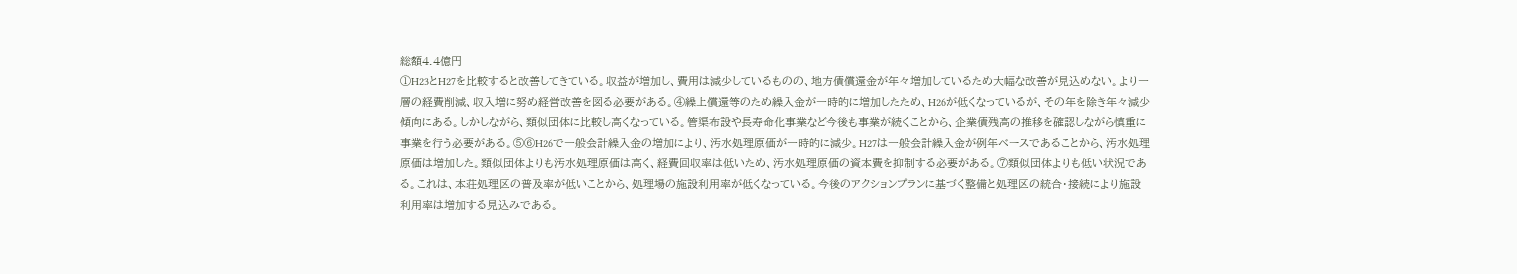総額4.4億円
①H23とH27を比較すると改善してきている。収益が増加し、費用は減少しているものの、地方債償還金が年々増加しているため大幅な改善が見込めない。より一層の経費削減、収入増に努め経営改善を図る必要がある。④繰上償還等のため繰入金が一時的に増加したため、H26が低くなっているが、その年を除き年々減少傾向にある。しかしながら、類似団体に比較し高くなっている。管渠布設や長寿命化事業など今後も事業が続くことから、企業債残高の推移を確認しながら慎重に事業を行う必要がある。⑤⑥H26で一般会計繰入金の増加により、汚水処理原価が一時的に減少。H27は一般会計繰入金が例年ベースであることから、汚水処理原価は増加した。類似団体よりも汚水処理原価は高く、経費回収率は低いため、汚水処理原価の資本費を抑制する必要がある。⑦類似団体よりも低い状況である。これは、本荘処理区の普及率が低いことから、処理場の施設利用率が低くなっている。今後のアクションプランに基づく整備と処理区の統合・接続により施設利用率は増加する見込みである。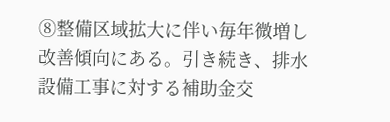⑧整備区域拡大に伴い毎年微増し改善傾向にある。引き続き、排水設備工事に対する補助金交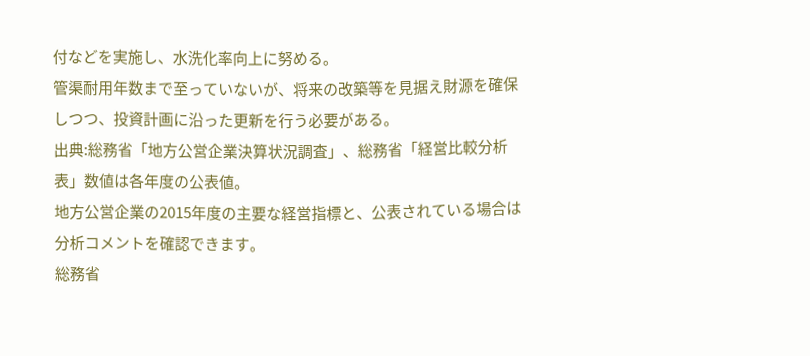付などを実施し、水洗化率向上に努める。
管渠耐用年数まで至っていないが、将来の改築等を見据え財源を確保しつつ、投資計画に沿った更新を行う必要がある。
出典:総務省「地方公営企業決算状況調査」、総務省「経営比較分析表」数値は各年度の公表値。
地方公営企業の2015年度の主要な経営指標と、公表されている場合は分析コメントを確認できます。
総務省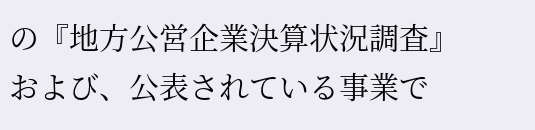の『地方公営企業決算状況調査』および、公表されている事業で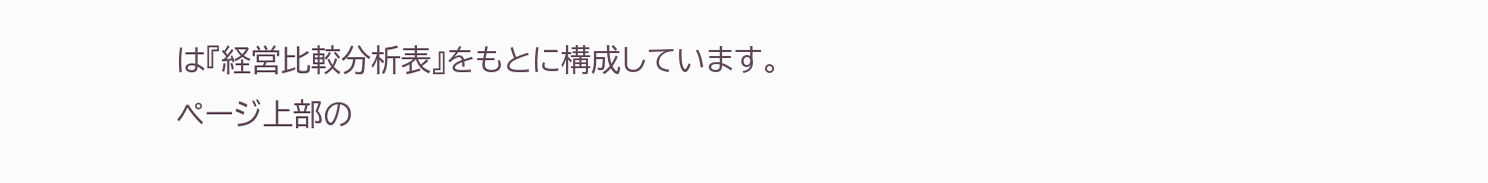は『経営比較分析表』をもとに構成しています。
ページ上部の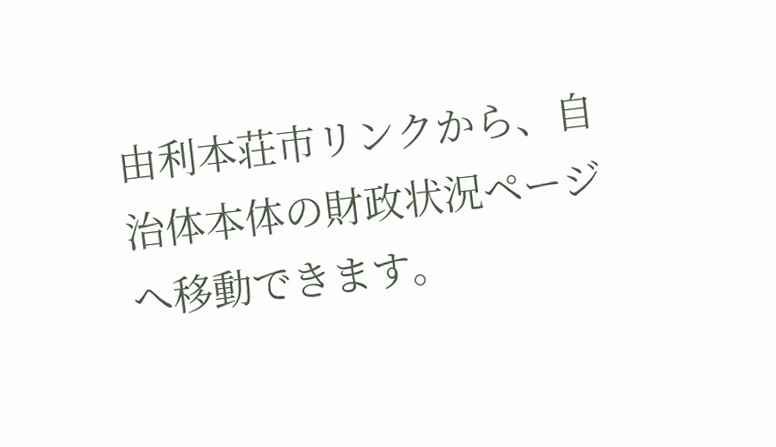由利本荘市リンクから、自治体本体の財政状況ページへ移動できます。